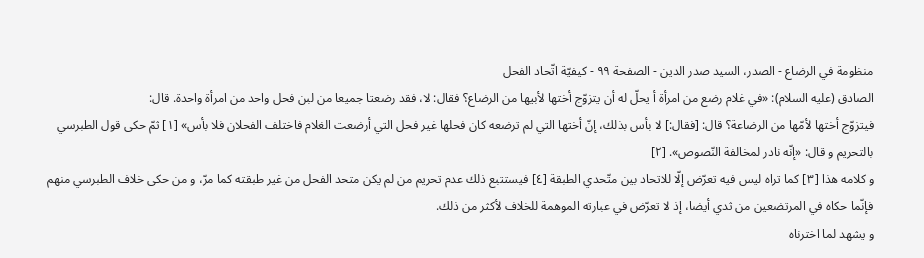منظومة في الرضاع - الصدر، السيد صدر الدين - الصفحة ٩٩ - كيفيّة اتّحاد الفحل
الصادق (عليه السلام): «في غلام رضع من امرأة أ يحلّ له أن يتزوّج أختها لأبيها من الرضاع؟ فقال: لا، فقد رضعتا جميعا من لبن فحل واحد من امرأة واحدة. قال:
فيتزوّج أختها لأمّها من الرضاعة؟ قال: [فقال:] لا بأس بذلك، إنّ أختها التي لم ترضعه كان فحلها غير فحل التي أرضعت الغلام فاختلف الفحلان فلا بأس» [١] ثمّ حكى قول الطبرسي بالتحريم و قال: «إنّه نادر لمخالفة النّصوص». [٢]
و كلامه هذا [٣] كما تراه ليس فيه تعرّض إلّا للاتحاد بين متّحدي الطبقة [٤] فيستتبع ذلك عدم تحريم من لم يكن متحد الفحل من غير طبقته كما مرّ، و من حكى خلاف الطبرسي منهم فإنّما حكاه في المرتضعين من ثدي أيضا، إذ لا تعرّض في عبارته الموهمة للخلاف لأكثر من ذلك.
و يشهد لما اخترناه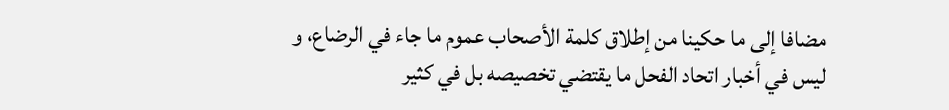مضافا إلى ما حكينا من إطلاق كلمة الأصحاب عموم ما جاء في الرضاع، و ليس في أخبار اتحاد الفحل ما يقتضي تخصيصه بل في كثير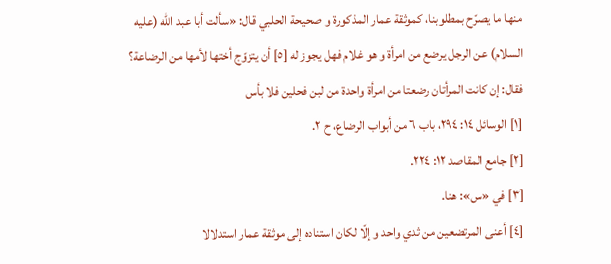منها ما يصرّح بمطلوبنا، كموثقة عمار المذكورة و صحيحة الحلبي قال: «سألت أبا عبد اللّه (عليه السلام) عن الرجل يرضع من امرأة و هو غلام فهل يجوز له [٥] أن يتزوّج أختها لأمها من الرضاعة؟ فقال: إن كانت المرأتان رضعتا من امرأة واحدة من لبن فحلين فلا بأس
[١] الوسائل ١٤: ٢٩٤، باب ٦ من أبواب الرضاع، ح ٢.
[٢] جامع المقاصد ١٢: ٢٢٤.
[٣] في «س»: هنا.
[٤] أعنى المرتضعين من ثدي واحد و إلّا لكان استناده إلى موثقة عمار استدلالا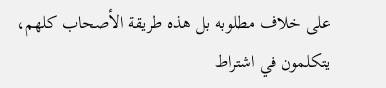على خلاف مطلوبه بل هذه طريقة الأصحاب كلهم، يتكلمون في اشتراط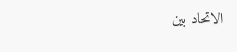الاتحاد بين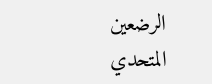الرضعين المتحدي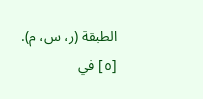الطبقة (ر، س، م).
[٥] في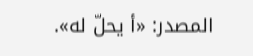المصدر: «أ يحلّ له».